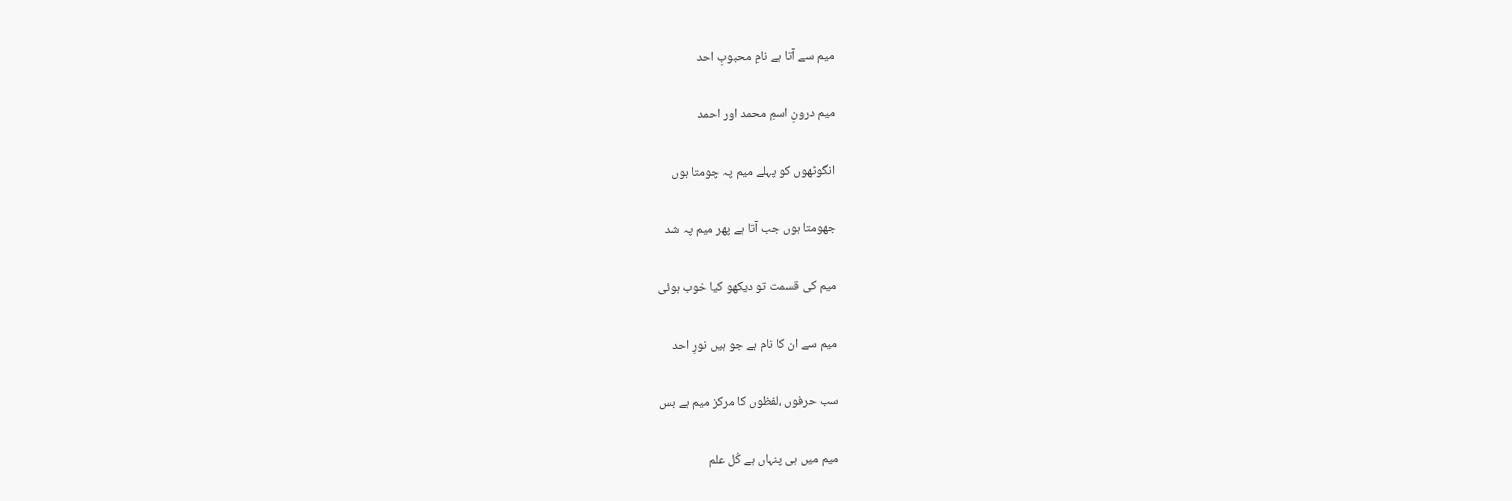میم سے آتا ہے نامِ محبوبِ احد

میم درونِ اسمِ محمد اور احمد

انگوٹھوں کو پہلے میم پہ چومتا ہوں

جھومتا ہوں جب آتا ہے پھر میم پہ شد

میم کی قسمت تو دیکھو کیا خوب ہوئی

میم سے ان کا نام ہے جو ہیں نورِ احد

سب حرفوں ،لفظوں کا مرکز میم ہے بس

میم میں ہی پنہاں ہے کُل علم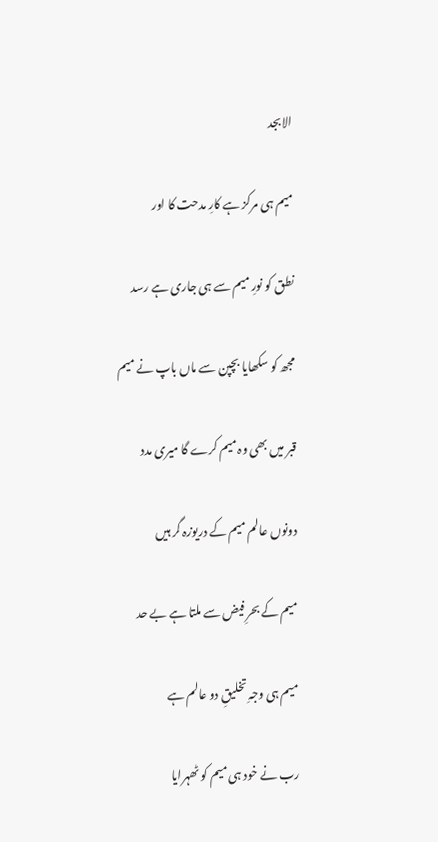الابجد

میم ہی مرکز ہے کارِ مدحت کا اور

نطق کو نورِ میم سے ہی جاری ہے رسد

مجھ کو سکھایا بچپن سے ماں باپ نے میم

قبر میں بھی وہ میم کرے گا میری مدد

دونوں عالم میم کے دریوزہ گر ہیں

میم کے بحرِ فیض سے ملتا ہے بے حد

میم ہی وجہِ تخلیقِ دو عالم ہے

رب نے خود ہی میم کو ٹھہرایا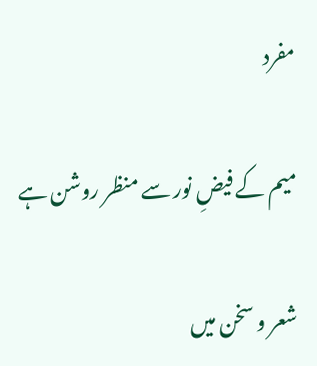مفرد

میم کے فیضِ نور سے منظر روشن ہے

شعر و سخن میں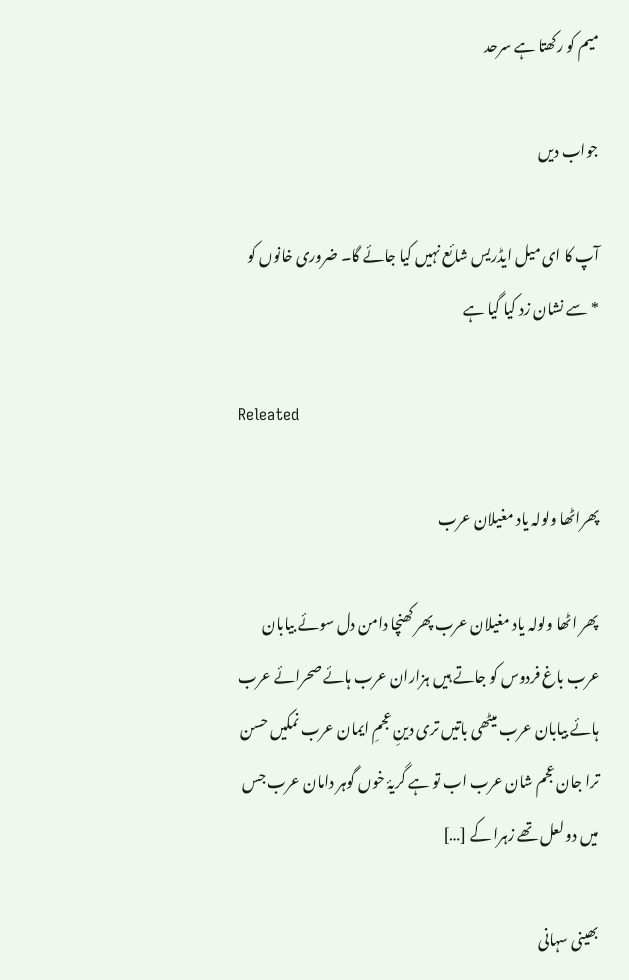میم کو رکھتا ہے سرحد

جواب دیں

آپ کا ای میل ایڈریس شائع نہیں کیا جائے گا۔ ضروری خانوں کو * سے نشان زد کیا گیا ہے

Releated

پھراٹھا ولولہ یاد مغیلان عرب

پھر اٹھا ولولہ یاد مغیلان عرب پھر کھنچا دامن دل سوئے بیابان عرب باغ فردوس کو جاتے ہیں ہزاران عرب ہائے صحرائے عرب ہائے بیابان عرب میٹھی باتیں تری دینِ عجمِ ایمان عرب نمکیں حسن ترا جان عجم شان عرب اب تو ہے گریۂ خوں گوہر دامان عرب جس میں دو لعل تھے زہرا کے […]

بھینی سہانی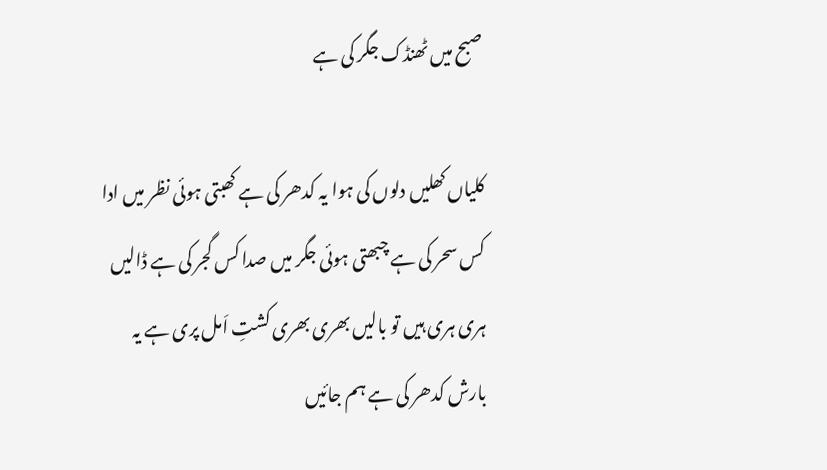صبح میں ٹھنڈک جگر کی ہے

کلیاں کھلیں دلوں کی ہوا یہ کدھر کی ہے کھبتی ہوئی نظر میں ادا کس سحر کی ہے چبھتی ہوئی جگر میں صدا کس گجر کی ہے ڈالیں ہری ہری ہیں تو بالیں بھری بھری کشتِ اَمل پری ہے یہ بارش کدھر کی ہے ہم جائیں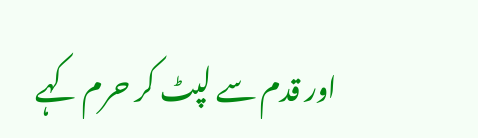اور قدم سے لپٹ کر حرم کہے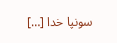سونپا خدا […]